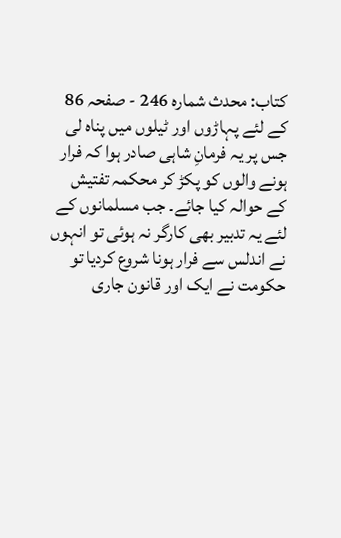کتاب: محدث شمارہ 246 - صفحہ 86
کے لئے پہاڑوں اور ٹیلوں میں پناہ لی جس پر یہ فرمانِ شاہی صادر ہوا کہ فرار ہونے والوں کو پکڑ کر محکمہ تفتیش کے حوالہ کیا جائے۔ جب مسلمانوں کے لئے یہ تدبیر بھی کارگر نہ ہوئی تو انہوں نے اندلس سے فرار ہونا شروع کردیا تو حکومت نے ایک اور قانون جاری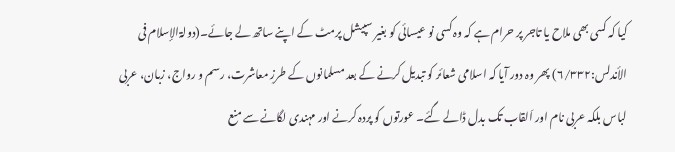کیا کہ کسی بھی ملاح یا تاجر پر حرام ہے کہ وہ کسی نو عیسائی کو بغیر سپیشل پرمٹ کے اپنے ساتھ لے جائے۔(دولۃالإسلام فی الأندلس:۶/۳۳۲) پھر وہ دور آیا کہ اسلامی شعائر کو تبدیل کرنے کے بعد مسلمانوں کے طرزِ معاشرت، رسم و رواج، زبان، عربی لباس بلکہ عربی نام اور اَلقاب تک بدل ڈالے گئے۔ عورتوں کو پردہ کرنے اور مہندی لگانے سے منع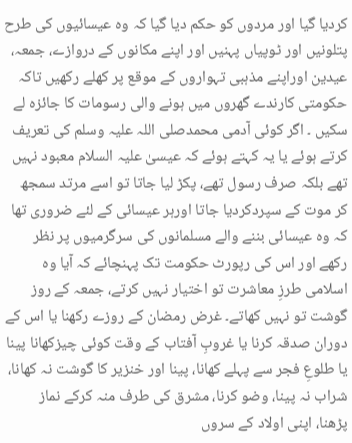کردیا گیا اور مردوں کو حکم دیا گیا کہ وہ عیسائیوں کی طرح پتلونیں اور ٹوپیاں پہنیں اور اپنے مکانوں کے دروازے، جمعہ، عیدین اوراپنے مذہبی تہواروں کے موقع پر کھلے رکھیں تاکہ حکومتی کارندے گھروں میں ہونے والی رسومات کا جائزہ لے سکیں ۔ اگر کوئی آدمی محمدصلی اللہ علیہ وسلم کی تعریف کرتے ہوئے یا یہ کہتے ہوئے کہ عیسیٰ علیہ السلام معبود نہیں تھے بلکہ صرف رسول تھے، پکڑ لیا جاتا تو اسے مرتد سمجھ کر موت کے سپردکردیا جاتا اورہر عیسائی کے لئے ضروری تھا کہ وہ عیسائی بننے والے مسلمانوں کی سرگرمیوں پر نظر رکھے اور اس کی رپورٹ حکومت تک پہنچائے کہ آیا وہ اسلامی طرزِ معاشرت تو اختیار نہیں کرتے، جمعہ کے روز گوشت تو نہیں کھاتے۔ غرض رمضان کے روزے رکھنا یا اس کے دوران صدقہ کرنا یا غروبِ آفتاب کے وقت کوئی چیزکھانا پینا یا طلوعِ فجر سے پہلے کھانا، پینا اور خنزیر کا گوشت نہ کھانا، شراب نہ پینا، وضو کرنا، مشرق کی طرف منہ کرکے نماز پڑھنا، اپنی اولاد کے سروں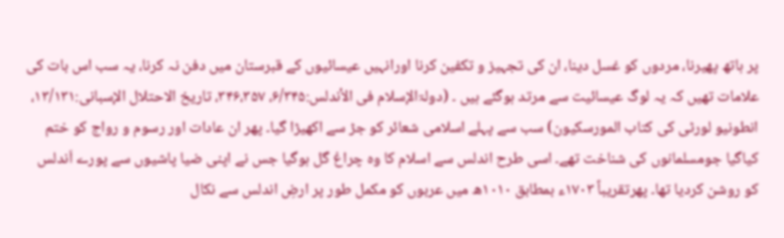پر ہاتھ پھیرنا، مردوں کو غسل دینا، ان کی تجہیز و تکفین کرنا اورانہیں عیسائیوں کے قبرستان میں دفن نہ کرنا، یہ سب اس بات کی علامات تھیں کہ یہ لوگ عیسائیت سے مرتد ہوگئے ہیں ۔ (دولۃالإسلام فی الأندلس:۶/۳۴۵، ۳۴۶،۳۵۷، تاریخ الاحتلال الإسبانی:۱۳/۱۳۱، انطونیو لورٹی کی کتاب المورسکیون) سب سے پہلے اسلامی شعائر کو جڑ سے اکھیڑا گیا۔ پھر ان عادات اور رسوم و رواج کو ختم کیاگیا جومسلمانوں کی شناخت تھے۔ اسی طرح اندلس سے اسلام کا وہ چراغ گل ہوگیا جس نے اپنی ضیا پاشیوں سے پورے اَندلس کو روشن کردیا تھا۔ پھرتقریباً ۱۷۰۳ء بمطابق ۱۰۱۰ھ میں عربوں کو مکمل طور پر ارضِ اندلس سے نکال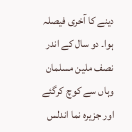دینے کا آخری فیصلہ ہوا۔ دو سال کے اندر نصف ملین مسلمان وہاں سے کوچ کرگئے اور جزیرہ نما اندلس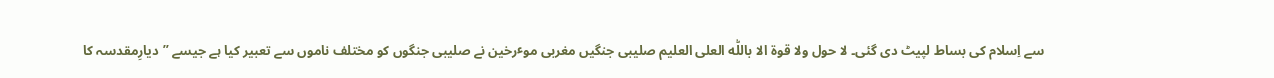سے اِسلام کی بساط لپیٹ دی گئی۔ لا حول ولا قوة الا باللّٰه العلی العليم صلیبی جنگیں مغربی موٴرخین نے صلیبی جنگوں کو مختلف ناموں سے تعبیر کیا ہے جیسے ”دیارِمقدسہ کا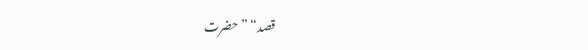قصد“ ”حضرت